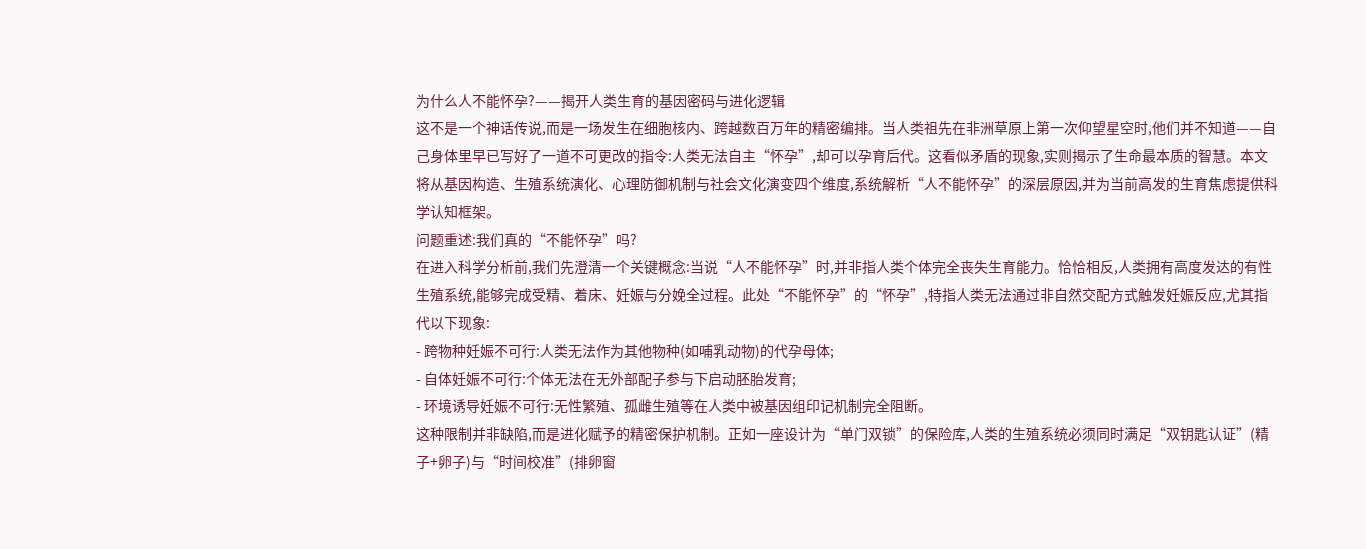为什么人不能怀孕?——揭开人类生育的基因密码与进化逻辑
这不是一个神话传说,而是一场发生在细胞核内、跨越数百万年的精密编排。当人类祖先在非洲草原上第一次仰望星空时,他们并不知道——自己身体里早已写好了一道不可更改的指令:人类无法自主“怀孕”,却可以孕育后代。这看似矛盾的现象,实则揭示了生命最本质的智慧。本文将从基因构造、生殖系统演化、心理防御机制与社会文化演变四个维度,系统解析“人不能怀孕”的深层原因,并为当前高发的生育焦虑提供科学认知框架。
问题重述:我们真的“不能怀孕”吗?
在进入科学分析前,我们先澄清一个关键概念:当说“人不能怀孕”时,并非指人类个体完全丧失生育能力。恰恰相反,人类拥有高度发达的有性生殖系统,能够完成受精、着床、妊娠与分娩全过程。此处“不能怀孕”的“怀孕”,特指人类无法通过非自然交配方式触发妊娠反应,尤其指代以下现象:
- 跨物种妊娠不可行:人类无法作为其他物种(如哺乳动物)的代孕母体;
- 自体妊娠不可行:个体无法在无外部配子参与下启动胚胎发育;
- 环境诱导妊娠不可行:无性繁殖、孤雌生殖等在人类中被基因组印记机制完全阻断。
这种限制并非缺陷,而是进化赋予的精密保护机制。正如一座设计为“单门双锁”的保险库,人类的生殖系统必须同时满足“双钥匙认证”(精子+卵子)与“时间校准”(排卵窗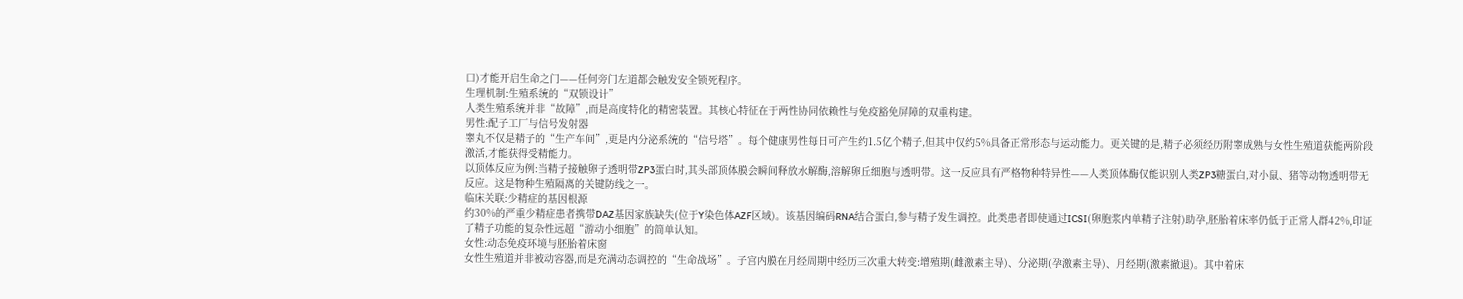口)才能开启生命之门——任何旁门左道都会触发安全锁死程序。
生理机制:生殖系统的“双锁设计”
人类生殖系统并非“故障”,而是高度特化的精密装置。其核心特征在于两性协同依赖性与免疫豁免屏障的双重构建。
男性:配子工厂与信号发射器
睾丸不仅是精子的“生产车间”,更是内分泌系统的“信号塔”。每个健康男性每日可产生约1.5亿个精子,但其中仅约5%具备正常形态与运动能力。更关键的是,精子必须经历附睾成熟与女性生殖道获能两阶段激活,才能获得受精能力。
以顶体反应为例:当精子接触卵子透明带ZP3蛋白时,其头部顶体膜会瞬间释放水解酶,溶解卵丘细胞与透明带。这一反应具有严格物种特异性——人类顶体酶仅能识别人类ZP3糖蛋白,对小鼠、猪等动物透明带无反应。这是物种生殖隔离的关键防线之一。
临床关联:少精症的基因根源
约30%的严重少精症患者携带DAZ基因家族缺失(位于Y染色体AZF区域)。该基因编码RNA结合蛋白,参与精子发生调控。此类患者即使通过ICSI(卵胞浆内单精子注射)助孕,胚胎着床率仍低于正常人群42%,印证了精子功能的复杂性远超“游动小细胞”的简单认知。
女性:动态免疫环境与胚胎着床窗
女性生殖道并非被动容器,而是充满动态调控的“生命战场”。子宫内膜在月经周期中经历三次重大转变:增殖期(雌激素主导)、分泌期(孕激素主导)、月经期(激素撤退)。其中着床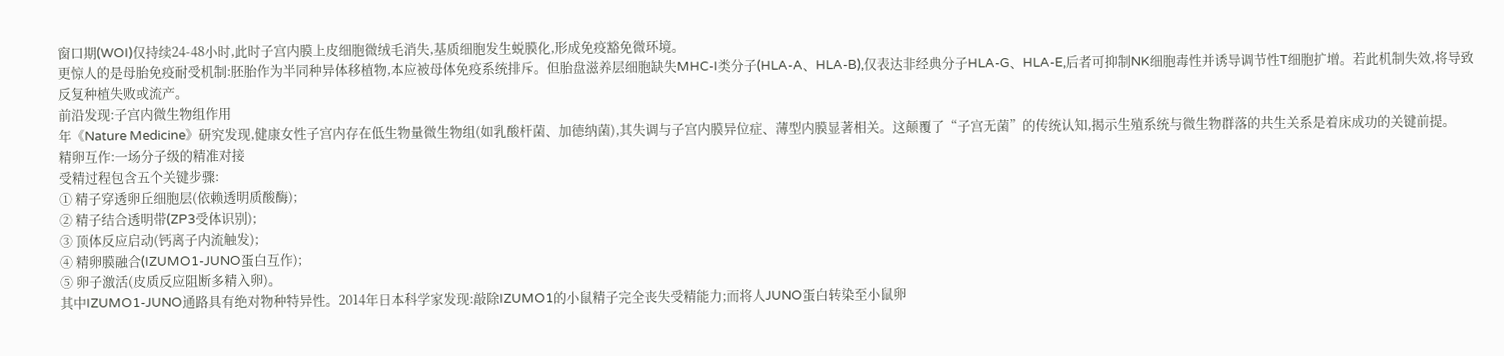窗口期(WOI)仅持续24-48小时,此时子宫内膜上皮细胞微绒毛消失,基质细胞发生蜕膜化,形成免疫豁免微环境。
更惊人的是母胎免疫耐受机制:胚胎作为半同种异体移植物,本应被母体免疫系统排斥。但胎盘滋养层细胞缺失MHC-I类分子(HLA-A、HLA-B),仅表达非经典分子HLA-G、HLA-E,后者可抑制NK细胞毒性并诱导调节性T细胞扩增。若此机制失效,将导致反复种植失败或流产。
前沿发现:子宫内微生物组作用
年《Nature Medicine》研究发现,健康女性子宫内存在低生物量微生物组(如乳酸杆菌、加德纳菌),其失调与子宫内膜异位症、薄型内膜显著相关。这颠覆了“子宫无菌”的传统认知,揭示生殖系统与微生物群落的共生关系是着床成功的关键前提。
精卵互作:一场分子级的精准对接
受精过程包含五个关键步骤:
① 精子穿透卵丘细胞层(依赖透明质酸酶);
② 精子结合透明带(ZP3受体识别);
③ 顶体反应启动(钙离子内流触发);
④ 精卵膜融合(IZUMO1-JUNO蛋白互作);
⑤ 卵子激活(皮质反应阻断多精入卵)。
其中IZUMO1-JUNO通路具有绝对物种特异性。2014年日本科学家发现:敲除IZUMO1的小鼠精子完全丧失受精能力;而将人JUNO蛋白转染至小鼠卵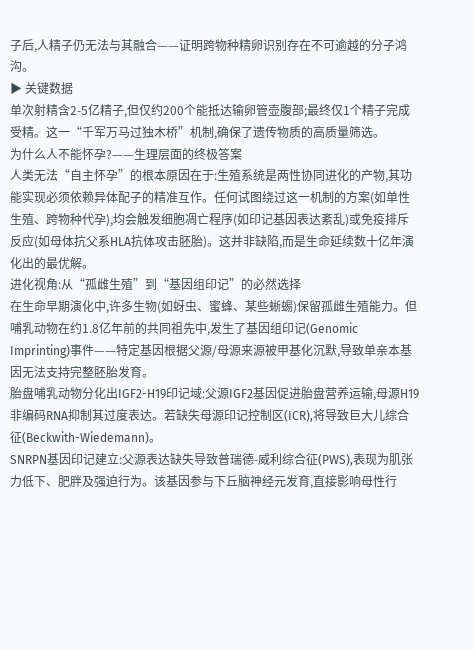子后,人精子仍无法与其融合——证明跨物种精卵识别存在不可逾越的分子鸿沟。
▶ 关键数据
单次射精含2-5亿精子,但仅约200个能抵达输卵管壶腹部;最终仅1个精子完成受精。这一“千军万马过独木桥”机制,确保了遗传物质的高质量筛选。
为什么人不能怀孕?——生理层面的终极答案
人类无法“自主怀孕”的根本原因在于:生殖系统是两性协同进化的产物,其功能实现必须依赖异体配子的精准互作。任何试图绕过这一机制的方案(如单性生殖、跨物种代孕),均会触发细胞凋亡程序(如印记基因表达紊乱)或免疫排斥反应(如母体抗父系HLA抗体攻击胚胎)。这并非缺陷,而是生命延续数十亿年演化出的最优解。
进化视角:从“孤雌生殖”到“基因组印记”的必然选择
在生命早期演化中,许多生物(如蚜虫、蜜蜂、某些蜥蜴)保留孤雌生殖能力。但哺乳动物在约1.8亿年前的共同祖先中,发生了基因组印记(Genomic Imprinting)事件——特定基因根据父源/母源来源被甲基化沉默,导致单亲本基因无法支持完整胚胎发育。
胎盘哺乳动物分化出IGF2-H19印记域:父源IGF2基因促进胎盘营养运输,母源H19非编码RNA抑制其过度表达。若缺失母源印记控制区(ICR),将导致巨大儿综合征(Beckwith-Wiedemann)。
SNRPN基因印记建立:父源表达缺失导致普瑞德-威利综合征(PWS),表现为肌张力低下、肥胖及强迫行为。该基因参与下丘脑神经元发育,直接影响母性行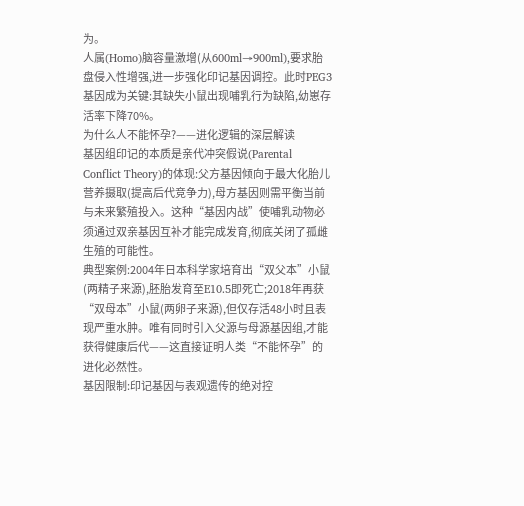为。
人属(Homo)脑容量激增(从600ml→900ml),要求胎盘侵入性增强,进一步强化印记基因调控。此时PEG3基因成为关键:其缺失小鼠出现哺乳行为缺陷,幼崽存活率下降70%。
为什么人不能怀孕?——进化逻辑的深层解读
基因组印记的本质是亲代冲突假说(Parental Conflict Theory)的体现:父方基因倾向于最大化胎儿营养摄取(提高后代竞争力),母方基因则需平衡当前与未来繁殖投入。这种“基因内战”使哺乳动物必须通过双亲基因互补才能完成发育,彻底关闭了孤雌生殖的可能性。
典型案例:2004年日本科学家培育出“双父本”小鼠(两精子来源),胚胎发育至E10.5即死亡;2018年再获“双母本”小鼠(两卵子来源),但仅存活48小时且表现严重水肿。唯有同时引入父源与母源基因组,才能获得健康后代——这直接证明人类“不能怀孕”的进化必然性。
基因限制:印记基因与表观遗传的绝对控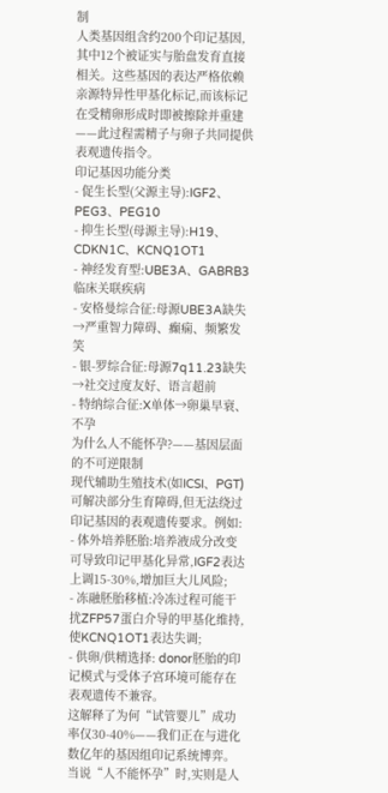制
人类基因组含约200个印记基因,其中12个被证实与胎盘发育直接相关。这些基因的表达严格依赖亲源特异性甲基化标记,而该标记在受精卵形成时即被擦除并重建——此过程需精子与卵子共同提供表观遗传指令。
印记基因功能分类
- 促生长型(父源主导):IGF2、PEG3、PEG10
- 抑生长型(母源主导):H19、CDKN1C、KCNQ1OT1
- 神经发育型:UBE3A、GABRB3
临床关联疾病
- 安格曼综合征:母源UBE3A缺失→严重智力障碍、癫痫、频繁发笑
- 银-罗综合征:母源7q11.23缺失→社交过度友好、语言超前
- 特纳综合征:X单体→卵巢早衰、不孕
为什么人不能怀孕?——基因层面的不可逆限制
现代辅助生殖技术(如ICSI、PGT)可解决部分生育障碍,但无法绕过印记基因的表观遗传要求。例如:
- 体外培养胚胎:培养液成分改变可导致印记甲基化异常,IGF2表达上调15-30%,增加巨大儿风险;
- 冻融胚胎移植:冷冻过程可能干扰ZFP57蛋白介导的甲基化维持,使KCNQ1OT1表达失调;
- 供卵/供精选择: donor胚胎的印记模式与受体子宫环境可能存在表观遗传不兼容。
这解释了为何“试管婴儿”成功率仅30-40%——我们正在与进化数亿年的基因组印记系统博弈。当说“人不能怀孕”时,实则是人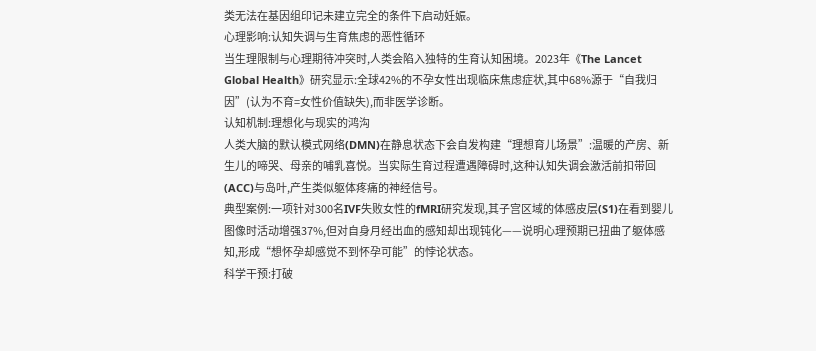类无法在基因组印记未建立完全的条件下启动妊娠。
心理影响:认知失调与生育焦虑的恶性循环
当生理限制与心理期待冲突时,人类会陷入独特的生育认知困境。2023年《The Lancet Global Health》研究显示:全球42%的不孕女性出现临床焦虑症状,其中68%源于“自我归因”(认为不育=女性价值缺失),而非医学诊断。
认知机制:理想化与现实的鸿沟
人类大脑的默认模式网络(DMN)在静息状态下会自发构建“理想育儿场景”:温暖的产房、新生儿的啼哭、母亲的哺乳喜悦。当实际生育过程遭遇障碍时,这种认知失调会激活前扣带回(ACC)与岛叶,产生类似躯体疼痛的神经信号。
典型案例:一项针对300名IVF失败女性的fMRI研究发现,其子宫区域的体感皮层(S1)在看到婴儿图像时活动增强37%,但对自身月经出血的感知却出现钝化——说明心理预期已扭曲了躯体感知,形成“想怀孕却感觉不到怀孕可能”的悖论状态。
科学干预:打破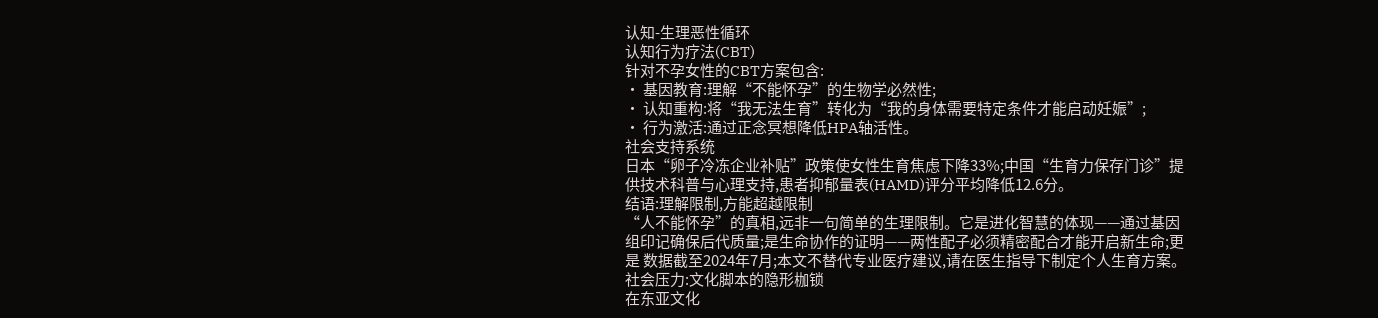认知-生理恶性循环
认知行为疗法(CBT)
针对不孕女性的CBT方案包含:
• 基因教育:理解“不能怀孕”的生物学必然性;
• 认知重构:将“我无法生育”转化为“我的身体需要特定条件才能启动妊娠”;
• 行为激活:通过正念冥想降低HPA轴活性。
社会支持系统
日本“卵子冷冻企业补贴”政策使女性生育焦虑下降33%;中国“生育力保存门诊”提供技术科普与心理支持,患者抑郁量表(HAMD)评分平均降低12.6分。
结语:理解限制,方能超越限制
“人不能怀孕”的真相,远非一句简单的生理限制。它是进化智慧的体现——通过基因组印记确保后代质量;是生命协作的证明——两性配子必须精密配合才能开启新生命;更是 数据截至2024年7月;本文不替代专业医疗建议,请在医生指导下制定个人生育方案。
社会压力:文化脚本的隐形枷锁
在东亚文化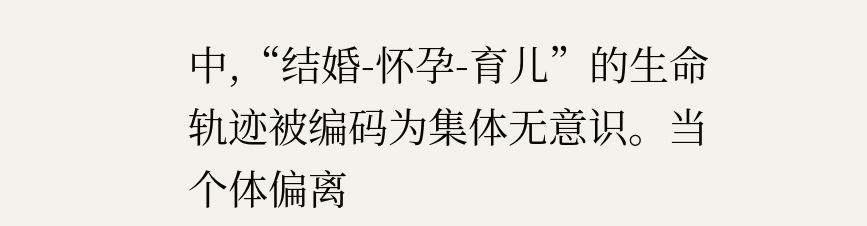中,“结婚-怀孕-育儿”的生命轨迹被编码为集体无意识。当个体偏离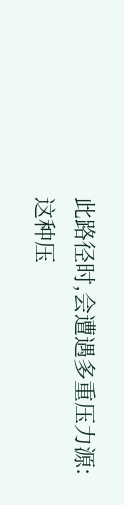此路径时,会遭遇多重压力源:
这种压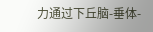力通过下丘脑-垂体-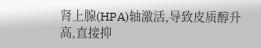肾上腺(HPA)轴激活,导致皮质醇升高,直接抑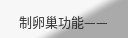制卵巢功能——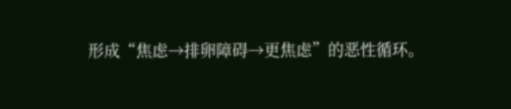形成“焦虑→排卵障碍→更焦虑”的恶性循环。